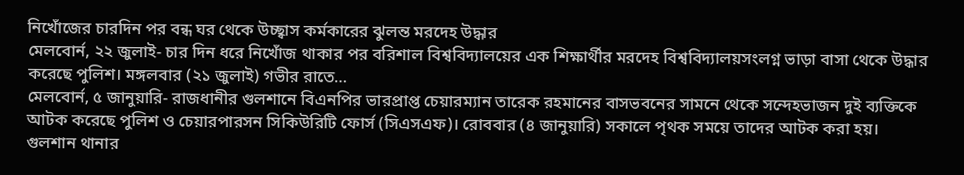নিখোঁজের চারদিন পর বন্ধ ঘর থেকে উচ্ছ্বাস কর্মকারের ঝুলন্ত মরদেহ উদ্ধার
মেলবোর্ন, ২২ জুলাই- চার দিন ধরে নিখোঁজ থাকার পর বরিশাল বিশ্ববিদ্যালয়ের এক শিক্ষার্থীর মরদেহ বিশ্ববিদ্যালয়সংলগ্ন ভাড়া বাসা থেকে উদ্ধার করেছে পুলিশ। মঙ্গলবার (২১ জুলাই) গভীর রাতে…
মেলবোর্ন, ৫ জানুয়ারি- রাজধানীর গুলশানে বিএনপির ভারপ্রাপ্ত চেয়ারম্যান তারেক রহমানের বাসভবনের সামনে থেকে সন্দেহভাজন দুই ব্যক্তিকে আটক করেছে পুলিশ ও চেয়ারপারসন সিকিউরিটি ফোর্স (সিএসএফ)। রোববার (৪ জানুয়ারি) সকালে পৃথক সময়ে তাদের আটক করা হয়।
গুলশান থানার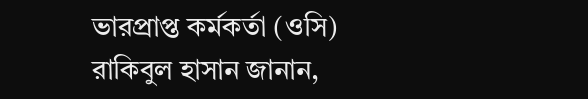ভারপ্রাপ্ত কর্মকর্তা (ওসি) রাকিবুল হাসান জানান,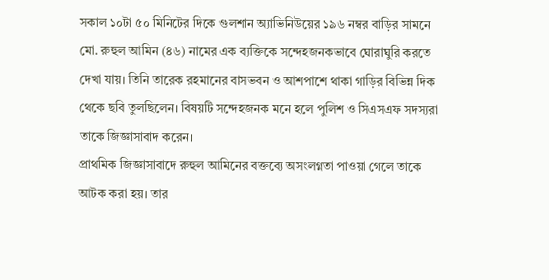সকাল ১০টা ৫০ মিনিটের দিকে গুলশান অ্যাভিনিউয়ের ১৯৬ নম্বর বাড়ির সামনে মো. রুহুল আমিন (৪৬) নামের এক ব্যক্তিকে সন্দেহজনকভাবে ঘোরাঘুরি করতে দেখা যায়। তিনি তারেক রহমানের বাসভবন ও আশপাশে থাকা গাড়ির বিভিন্ন দিক থেকে ছবি তুলছিলেন। বিষয়টি সন্দেহজনক মনে হলে পুলিশ ও সিএসএফ সদস্যরা তাকে জিজ্ঞাসাবাদ করেন।
প্রাথমিক জিজ্ঞাসাবাদে রুহুল আমিনের বক্তব্যে অসংলগ্নতা পাওয়া গেলে তাকে আটক করা হয়। তার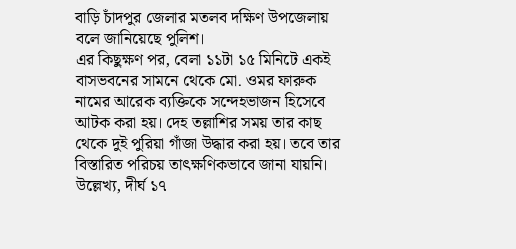বাড়ি চাঁদপুর জেলার মতলব দক্ষিণ উপজেলায় বলে জানিয়েছে পুলিশ।
এর কিছুক্ষণ পর, বেলা ১১টা ১৫ মিনিটে একই বাসভবনের সামনে থেকে মো. ওমর ফারুক নামের আরেক ব্যক্তিকে সন্দেহভাজন হিসেবে আটক করা হয়। দেহ তল্লাশির সময় তার কাছ থেকে দুই পুরিয়া গাঁজা উদ্ধার করা হয়। তবে তার বিস্তারিত পরিচয় তাৎক্ষণিকভাবে জানা যায়নি।
উল্লেখ্য, দীর্ঘ ১৭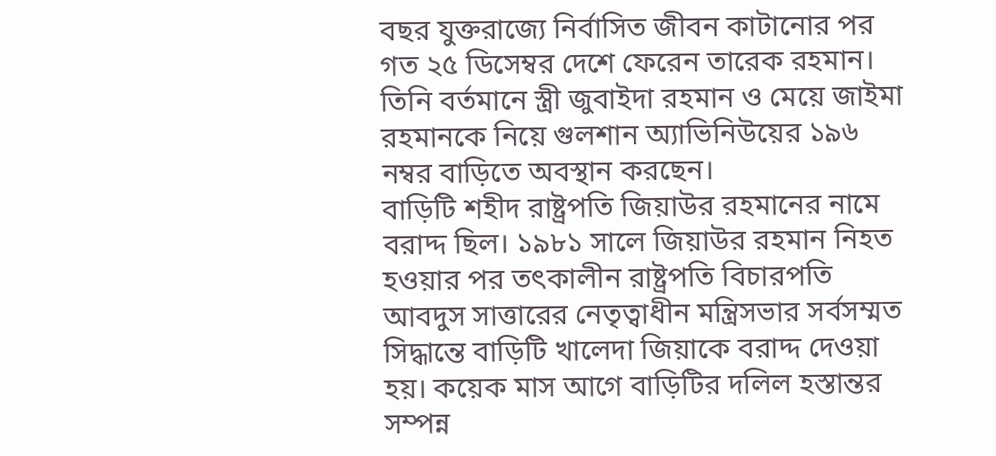বছর যুক্তরাজ্যে নির্বাসিত জীবন কাটানোর পর গত ২৫ ডিসেম্বর দেশে ফেরেন তারেক রহমান। তিনি বর্তমানে স্ত্রী জুবাইদা রহমান ও মেয়ে জাইমা রহমানকে নিয়ে গুলশান অ্যাভিনিউয়ের ১৯৬ নম্বর বাড়িতে অবস্থান করছেন।
বাড়িটি শহীদ রাষ্ট্রপতি জিয়াউর রহমানের নামে বরাদ্দ ছিল। ১৯৮১ সালে জিয়াউর রহমান নিহত হওয়ার পর তৎকালীন রাষ্ট্রপতি বিচারপতি আবদুস সাত্তারের নেতৃত্বাধীন মন্ত্রিসভার সর্বসম্মত সিদ্ধান্তে বাড়িটি খালেদা জিয়াকে বরাদ্দ দেওয়া হয়। কয়েক মাস আগে বাড়িটির দলিল হস্তান্তর সম্পন্ন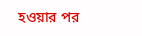হওয়ার পর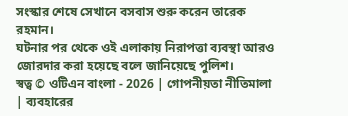সংস্কার শেষে সেখানে বসবাস শুরু করেন তারেক রহমান।
ঘটনার পর থেকে ওই এলাকায় নিরাপত্তা ব্যবস্থা আরও জোরদার করা হয়েছে বলে জানিয়েছে পুলিশ।
স্বত্ব © ওটিএন বাংলা - 2026 | গোপনীয়তা নীতিমালা | ব্যবহারের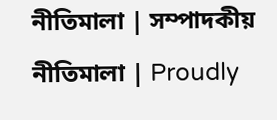নীতিমালা | সম্পাদকীয় নীতিমালা | Proudly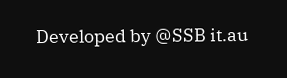Developed by @SSB it.au